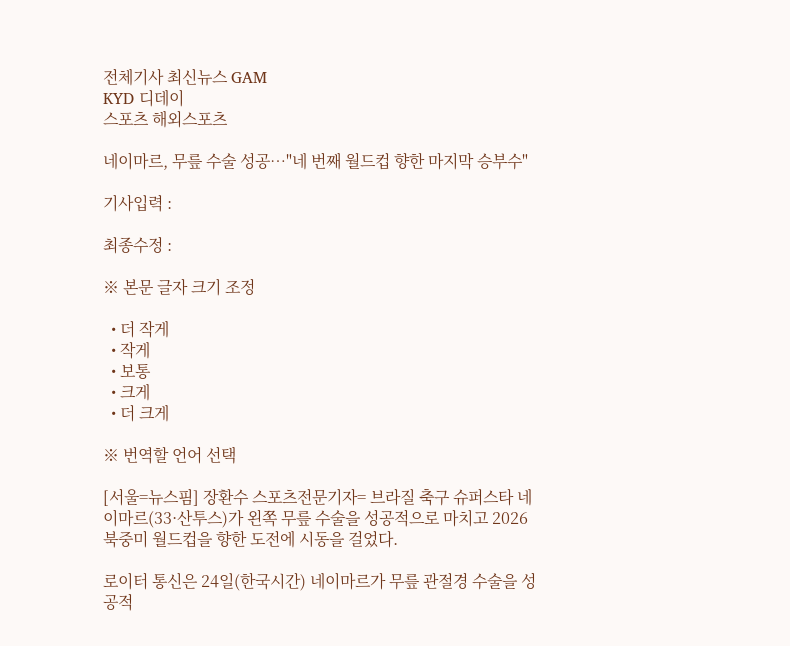전체기사 최신뉴스 GAM
KYD 디데이
스포츠 해외스포츠

네이마르, 무릎 수술 성공…"네 번째 월드컵 향한 마지막 승부수"

기사입력 :

최종수정 :

※ 본문 글자 크기 조정

  • 더 작게
  • 작게
  • 보통
  • 크게
  • 더 크게

※ 번역할 언어 선택

[서울=뉴스핌] 장환수 스포츠전문기자= 브라질 축구 슈퍼스타 네이마르(33·산투스)가 왼쪽 무릎 수술을 성공적으로 마치고 2026 북중미 월드컵을 향한 도전에 시동을 걸었다.

로이터 통신은 24일(한국시간) 네이마르가 무릎 관절경 수술을 성공적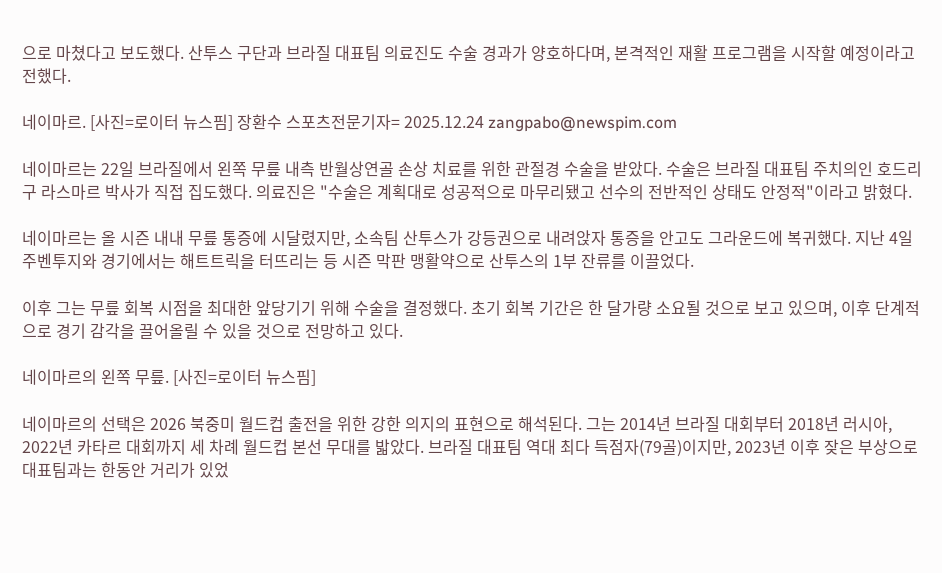으로 마쳤다고 보도했다. 산투스 구단과 브라질 대표팀 의료진도 수술 경과가 양호하다며, 본격적인 재활 프로그램을 시작할 예정이라고 전했다.

네이마르. [사진=로이터 뉴스핌] 장환수 스포츠전문기자= 2025.12.24 zangpabo@newspim.com

네이마르는 22일 브라질에서 왼쪽 무릎 내측 반월상연골 손상 치료를 위한 관절경 수술을 받았다. 수술은 브라질 대표팀 주치의인 호드리구 라스마르 박사가 직접 집도했다. 의료진은 "수술은 계획대로 성공적으로 마무리됐고 선수의 전반적인 상태도 안정적"이라고 밝혔다.

네이마르는 올 시즌 내내 무릎 통증에 시달렸지만, 소속팀 산투스가 강등권으로 내려앉자 통증을 안고도 그라운드에 복귀했다. 지난 4일 주벤투지와 경기에서는 해트트릭을 터뜨리는 등 시즌 막판 맹활약으로 산투스의 1부 잔류를 이끌었다.

이후 그는 무릎 회복 시점을 최대한 앞당기기 위해 수술을 결정했다. 초기 회복 기간은 한 달가량 소요될 것으로 보고 있으며, 이후 단계적으로 경기 감각을 끌어올릴 수 있을 것으로 전망하고 있다.

네이마르의 왼쪽 무릎. [사진=로이터 뉴스핌]

네이마르의 선택은 2026 북중미 월드컵 출전을 위한 강한 의지의 표현으로 해석된다. 그는 2014년 브라질 대회부터 2018년 러시아, 2022년 카타르 대회까지 세 차례 월드컵 본선 무대를 밟았다. 브라질 대표팀 역대 최다 득점자(79골)이지만, 2023년 이후 잦은 부상으로 대표팀과는 한동안 거리가 있었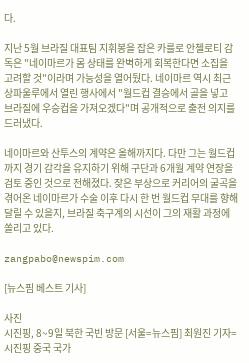다.

지난 5월 브라질 대표팀 지휘봉을 잡은 카를로 안첼로티 감독은 "네이마르가 몸 상태를 완벽하게 회복한다면 소집을 고려할 것"이라며 가능성을 열어뒀다. 네이마르 역시 최근 상파울루에서 열린 행사에서 "월드컵 결승에서 골을 넣고 브라질에 우승컵을 가져오겠다"며 공개적으로 출전 의지를 드러냈다.

네이마르와 산투스의 계약은 올해까지다. 다만 그는 월드컵까지 경기 감각을 유지하기 위해 구단과 6개월 계약 연장을 검토 중인 것으로 전해졌다. 잦은 부상으로 커리어의 굴곡을 겪어온 네이마르가 수술 이후 다시 한 번 월드컵 무대를 향해 달릴 수 있을지, 브라질 축구계의 시선이 그의 재활 과정에 쏠리고 있다.

zangpabo@newspim.com

[뉴스핌 베스트 기사]

사진
시진핑, 8~9일 북한 국빈 방문 [서울=뉴스핌] 최원진 기자= 시진핑 중국 국가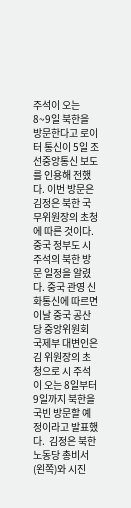주석이 오는 8~9일 북한을 방문한다고 로이터 통신이 5일 조선중앙통신 보도를 인용해 전했다. 이번 방문은 김정은 북한 국무위원장의 초청에 따른 것이다.  중국 정부도 시 주석의 북한 방문 일정을 알렸다. 중국 관영 신화통신에 따르면 이날 중국 공산당 중앙위원회 국제부 대변인은 김 위원장의 초청으로 시 주석이 오는 8일부터 9일까지 북한을 국빈 방문할 예정이라고 발표했다.  김정은 북한 노동당 총비서(왼쪽)와 시진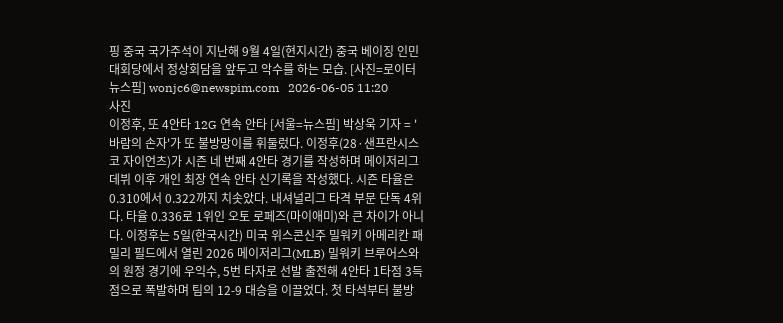핑 중국 국가주석이 지난해 9월 4일(현지시간) 중국 베이징 인민대회당에서 정상회담을 앞두고 악수를 하는 모습. [사진=로이터 뉴스핌] wonjc6@newspim.com   2026-06-05 11:20
사진
이정후, 또 4안타 12G 연속 안타 [서울=뉴스핌] 박상욱 기자 = '바람의 손자'가 또 불방망이를 휘둘렀다. 이정후(28·샌프란시스코 자이언츠)가 시즌 네 번째 4안타 경기를 작성하며 메이저리그 데뷔 이후 개인 최장 연속 안타 신기록을 작성했다. 시즌 타율은 0.310에서 0.322까지 치솟았다. 내셔널리그 타격 부문 단독 4위다. 타율 0.336로 1위인 오토 로페즈(마이애미)와 큰 차이가 아니다. 이정후는 5일(한국시간) 미국 위스콘신주 밀워키 아메리칸 패밀리 필드에서 열린 2026 메이저리그(MLB) 밀워키 브루어스와의 원정 경기에 우익수, 5번 타자로 선발 출전해 4안타 1타점 3득점으로 폭발하며 팀의 12-9 대승을 이끌었다. 첫 타석부터 불방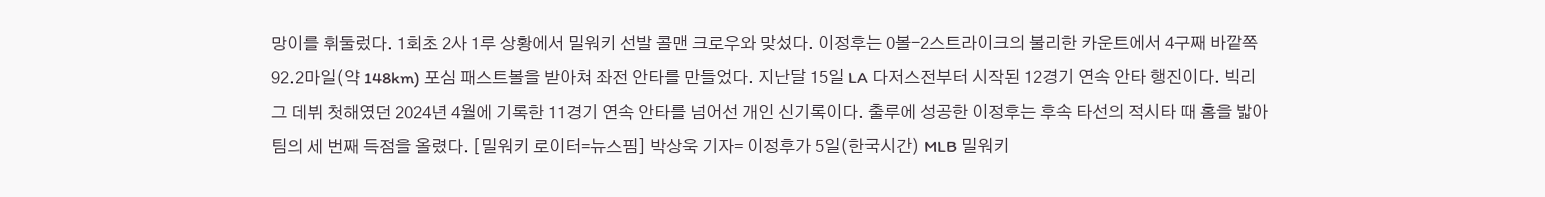망이를 휘둘렀다. 1회초 2사 1루 상황에서 밀워키 선발 콜맨 크로우와 맞섰다. 이정후는 0볼-2스트라이크의 불리한 카운트에서 4구째 바깥쪽 92.2마일(약 148km) 포심 패스트볼을 받아쳐 좌전 안타를 만들었다. 지난달 15일 LA 다저스전부터 시작된 12경기 연속 안타 행진이다. 빅리그 데뷔 첫해였던 2024년 4월에 기록한 11경기 연속 안타를 넘어선 개인 신기록이다. 출루에 성공한 이정후는 후속 타선의 적시타 때 홈을 밟아 팀의 세 번째 득점을 올렸다. [밀워키 로이터=뉴스핌] 박상욱 기자= 이정후가 5일(한국시간) MLB 밀워키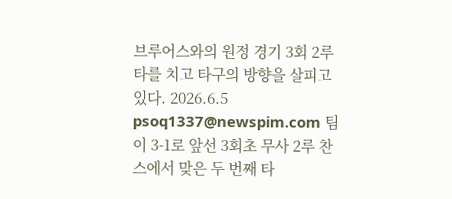브루어스와의 원정 경기 3회 2루타를 치고 타구의 방향을 살피고 있다. 2026.6.5 psoq1337@newspim.com 팀이 3-1로 앞선 3회초 무사 2루 찬스에서 맞은 두 번째 타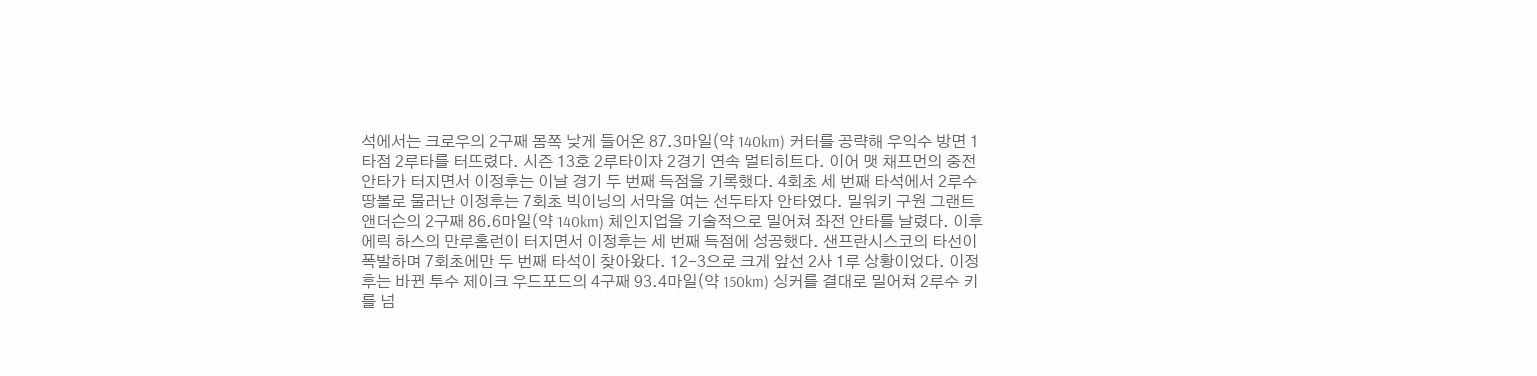석에서는 크로우의 2구째 몸쪽 낮게 들어온 87.3마일(약 140km) 커터를 공략해 우익수 방면 1타점 2루타를 터뜨렸다. 시즌 13호 2루타이자 2경기 연속 멀티히트다. 이어 맷 채프먼의 중전 안타가 터지면서 이정후는 이날 경기 두 번째 득점을 기록했다. 4회초 세 번째 타석에서 2루수 땅볼로 물러난 이정후는 7회초 빅이닝의 서막을 여는 선두타자 안타였다. 밀워키 구원 그랜트 앤더슨의 2구째 86.6마일(약 140km) 체인지업을 기술적으로 밀어쳐 좌전 안타를 날렸다. 이후 에릭 하스의 만루홈런이 터지면서 이정후는 세 번째 득점에 성공했다. 샌프란시스코의 타선이 폭발하며 7회초에만 두 번째 타석이 찾아왔다. 12-3으로 크게 앞선 2사 1루 상황이었다. 이정후는 바뀐 투수 제이크 우드포드의 4구째 93.4마일(약 150km) 싱커를 결대로 밀어쳐 2루수 키를 넘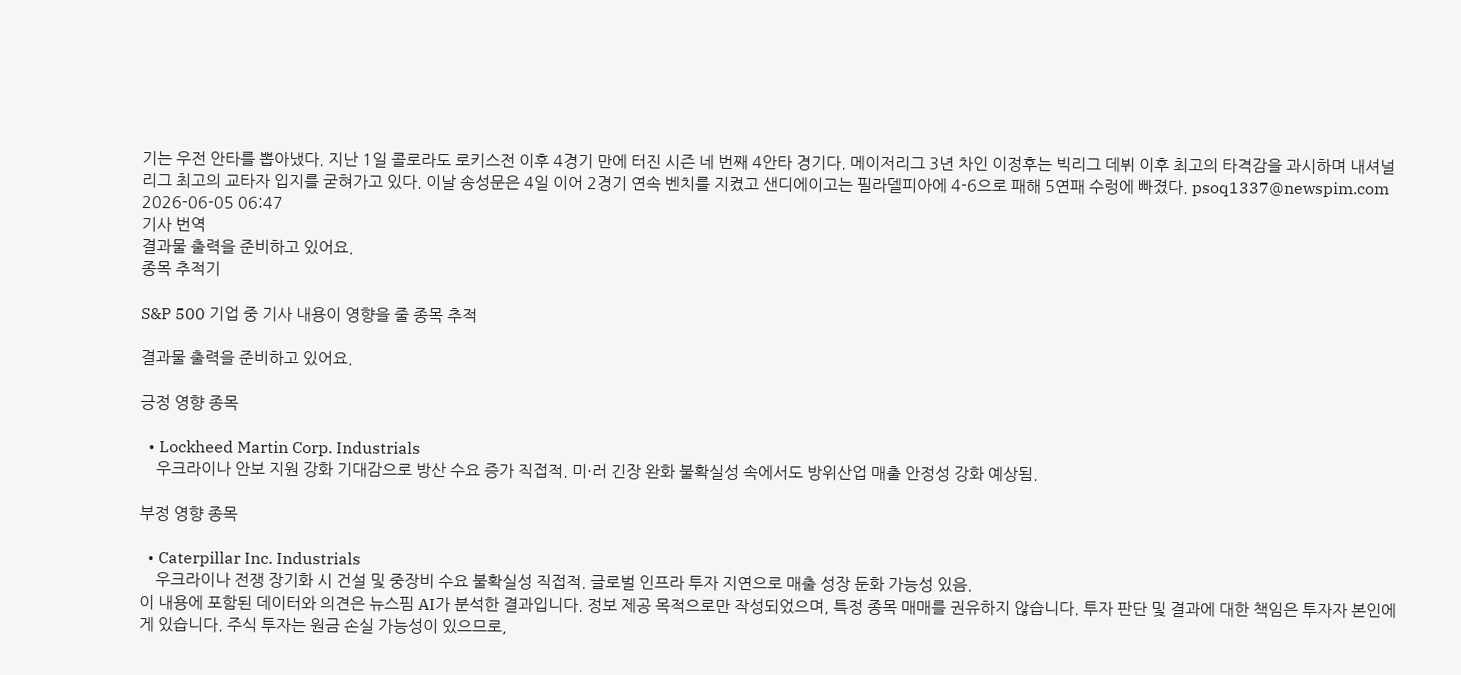기는 우전 안타를 뽑아냈다. 지난 1일 콜로라도 로키스전 이후 4경기 만에 터진 시즌 네 번째 4안타 경기다. 메이저리그 3년 차인 이정후는 빅리그 데뷔 이후 최고의 타격감을 과시하며 내셔널리그 최고의 교타자 입지를 굳혀가고 있다. 이날 송성문은 4일 이어 2경기 연속 벤치를 지켰고 샌디에이고는 필라델피아에 4-6으로 패해 5연패 수렁에 빠졌다. psoq1337@newspim.com 2026-06-05 06:47
기사 번역
결과물 출력을 준비하고 있어요.
종목 추적기

S&P 500 기업 중 기사 내용이 영향을 줄 종목 추적

결과물 출력을 준비하고 있어요.

긍정 영향 종목

  • Lockheed Martin Corp. Industrials
    우크라이나 안보 지원 강화 기대감으로 방산 수요 증가 직접적. 미·러 긴장 완화 불확실성 속에서도 방위산업 매출 안정성 강화 예상됨.

부정 영향 종목

  • Caterpillar Inc. Industrials
    우크라이나 전쟁 장기화 시 건설 및 중장비 수요 불확실성 직접적. 글로벌 인프라 투자 지연으로 매출 성장 둔화 가능성 있음.
이 내용에 포함된 데이터와 의견은 뉴스핌 AI가 분석한 결과입니다. 정보 제공 목적으로만 작성되었으며, 특정 종목 매매를 권유하지 않습니다. 투자 판단 및 결과에 대한 책임은 투자자 본인에게 있습니다. 주식 투자는 원금 손실 가능성이 있으므로,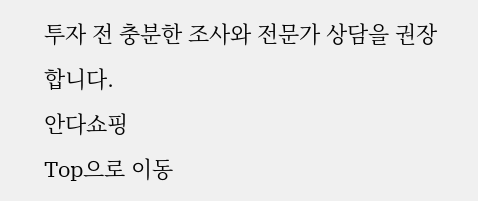투자 전 충분한 조사와 전문가 상담을 권장합니다.
안다쇼핑
Top으로 이동